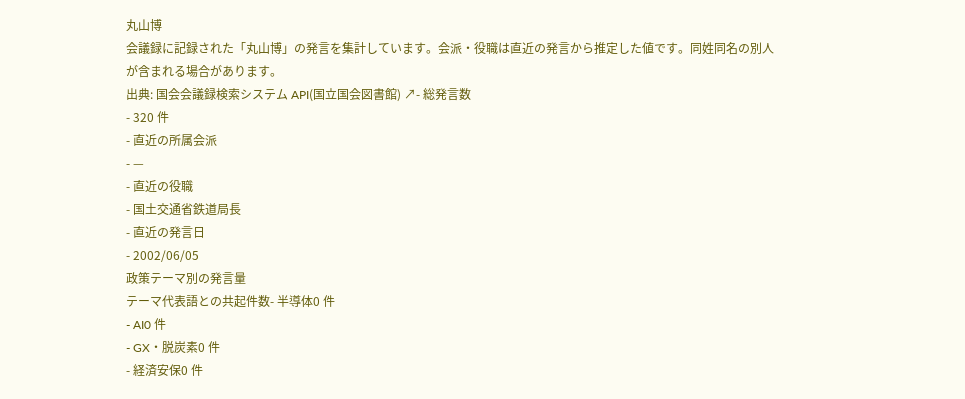丸山博
会議録に記録された「丸山博」の発言を集計しています。会派・役職は直近の発言から推定した値です。同姓同名の別人が含まれる場合があります。
出典: 国会会議録検索システム API(国立国会図書館) ↗- 総発言数
- 320 件
- 直近の所属会派
- —
- 直近の役職
- 国土交通省鉄道局長
- 直近の発言日
- 2002/06/05
政策テーマ別の発言量
テーマ代表語との共起件数- 半導体0 件
- AI0 件
- GX・脱炭素0 件
- 経済安保0 件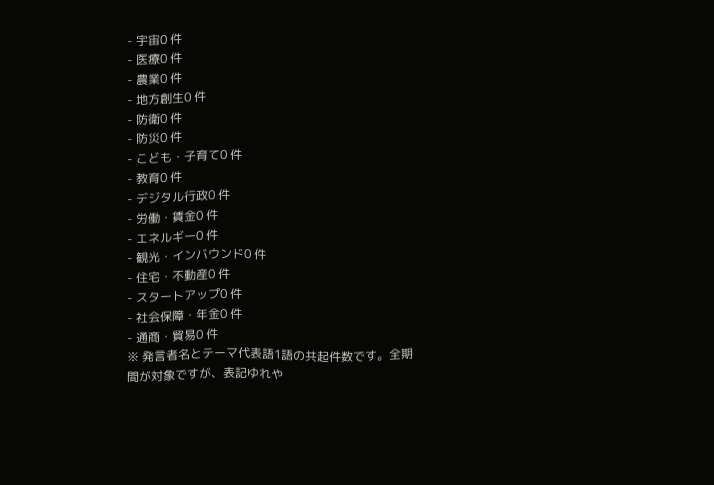- 宇宙0 件
- 医療0 件
- 農業0 件
- 地方創生0 件
- 防衛0 件
- 防災0 件
- こども・子育て0 件
- 教育0 件
- デジタル行政0 件
- 労働・賃金0 件
- エネルギー0 件
- 観光・インバウンド0 件
- 住宅・不動産0 件
- スタートアップ0 件
- 社会保障・年金0 件
- 通商・貿易0 件
※ 発言者名とテーマ代表語1語の共起件数です。全期間が対象ですが、表記ゆれや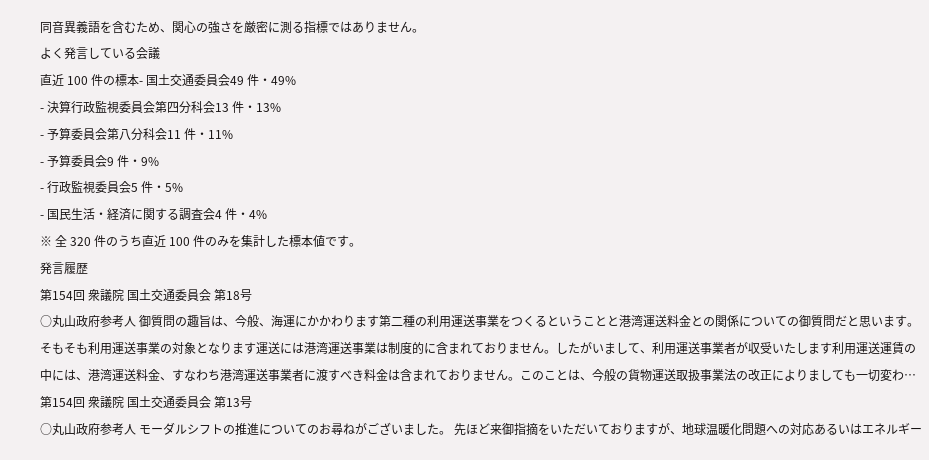同音異義語を含むため、関心の強さを厳密に測る指標ではありません。
よく発言している会議
直近 100 件の標本- 国土交通委員会49 件・49%
- 決算行政監視委員会第四分科会13 件・13%
- 予算委員会第八分科会11 件・11%
- 予算委員会9 件・9%
- 行政監視委員会5 件・5%
- 国民生活・経済に関する調査会4 件・4%
※ 全 320 件のうち直近 100 件のみを集計した標本値です。
発言履歴
第154回 衆議院 国土交通委員会 第18号
○丸山政府参考人 御質問の趣旨は、今般、海運にかかわります第二種の利用運送事業をつくるということと港湾運送料金との関係についての御質問だと思います。 そもそも利用運送事業の対象となります運送には港湾運送事業は制度的に含まれておりません。したがいまして、利用運送事業者が収受いたします利用運送運賃の中には、港湾運送料金、すなわち港湾運送事業者に渡すべき料金は含まれておりません。このことは、今般の貨物運送取扱事業法の改正によりましても一切変わ…
第154回 衆議院 国土交通委員会 第13号
○丸山政府参考人 モーダルシフトの推進についてのお尋ねがございました。 先ほど来御指摘をいただいておりますが、地球温暖化問題への対応あるいはエネルギー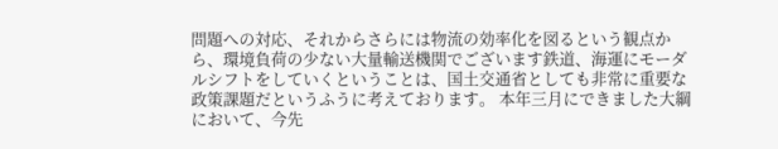問題への対応、それからさらには物流の効率化を図るという観点から、環境負荷の少ない大量輸送機関でございます鉄道、海運にモーダルシフトをしていくということは、国土交通省としても非常に重要な政策課題だというふうに考えております。 本年三月にできました大綱において、今先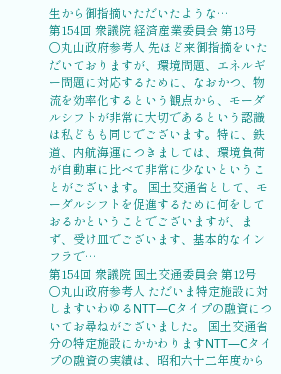生から御指摘いただいたような…
第154回 衆議院 経済産業委員会 第13号
○丸山政府参考人 先ほど来御指摘をいただいておりますが、環境問題、エネルギー問題に対応するために、なおかつ、物流を効率化するという観点から、モーダルシフトが非常に大切であるという認識は私どもも同じでございます。特に、鉄道、内航海運につきましては、環境負荷が自動車に比べて非常に少ないということがございます。 国土交通省として、モーダルシフトを促進するために何をしておるかということでございますが、まず、受け皿でございます、基本的なインフラで…
第154回 衆議院 国土交通委員会 第12号
○丸山政府参考人 ただいま特定施設に対しますいわゆるNTT—Cタイプの融資についてお尋ねがございました。 国土交通省分の特定施設にかかわりますNTT—Cタイプの融資の実績は、昭和六十二年度から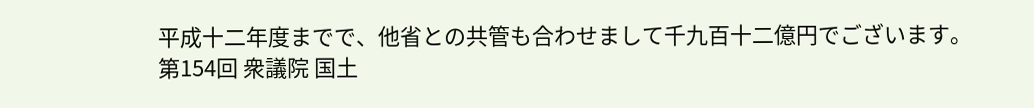平成十二年度までで、他省との共管も合わせまして千九百十二億円でございます。
第154回 衆議院 国土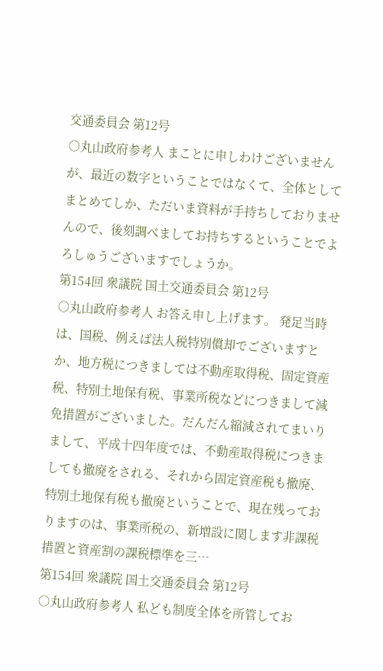交通委員会 第12号
○丸山政府参考人 まことに申しわけございませんが、最近の数字ということではなくて、全体としてまとめてしか、ただいま資料が手持ちしておりませんので、後刻調べましてお持ちするということでよろしゅうございますでしょうか。
第154回 衆議院 国土交通委員会 第12号
○丸山政府参考人 お答え申し上げます。 発足当時は、国税、例えば法人税特別償却でございますとか、地方税につきましては不動産取得税、固定資産税、特別土地保有税、事業所税などにつきまして減免措置がございました。だんだん縮減されてまいりまして、平成十四年度では、不動産取得税につきましても撤廃をされる、それから固定資産税も撤廃、特別土地保有税も撤廃ということで、現在残っておりますのは、事業所税の、新増設に関します非課税措置と資産割の課税標準を三…
第154回 衆議院 国土交通委員会 第12号
○丸山政府参考人 私ども制度全体を所管してお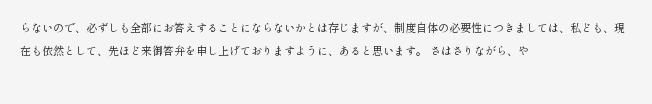らないので、必ずしも全部にお答えすることにならないかとは存じますが、制度自体の必要性につきましては、私ども、現在も依然として、先ほど来御答弁を申し上げておりますように、あると思います。 さはさりながら、や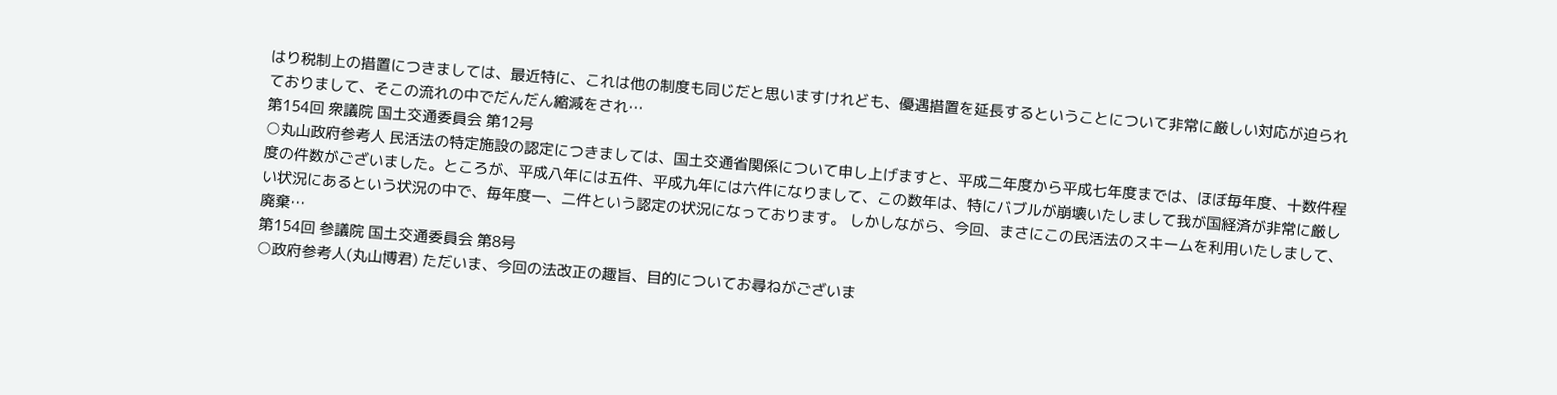はり税制上の措置につきましては、最近特に、これは他の制度も同じだと思いますけれども、優遇措置を延長するということについて非常に厳しい対応が迫られておりまして、そこの流れの中でだんだん縮減をされ…
第154回 衆議院 国土交通委員会 第12号
○丸山政府参考人 民活法の特定施設の認定につきましては、国土交通省関係について申し上げますと、平成二年度から平成七年度までは、ほぼ毎年度、十数件程度の件数がございました。ところが、平成八年には五件、平成九年には六件になりまして、この数年は、特にバブルが崩壊いたしまして我が国経済が非常に厳しい状況にあるという状況の中で、毎年度一、二件という認定の状況になっております。 しかしながら、今回、まさにこの民活法のスキームを利用いたしまして、廃棄…
第154回 参議院 国土交通委員会 第8号
○政府参考人(丸山博君) ただいま、今回の法改正の趣旨、目的についてお尋ねがございま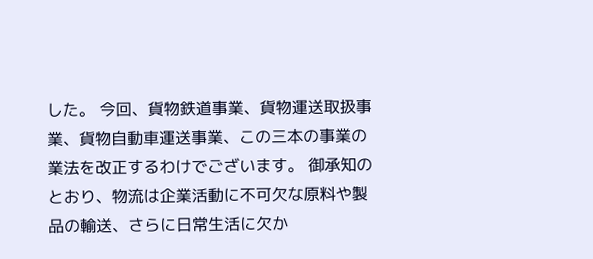した。 今回、貨物鉄道事業、貨物運送取扱事業、貨物自動車運送事業、この三本の事業の業法を改正するわけでございます。 御承知のとおり、物流は企業活動に不可欠な原料や製品の輸送、さらに日常生活に欠か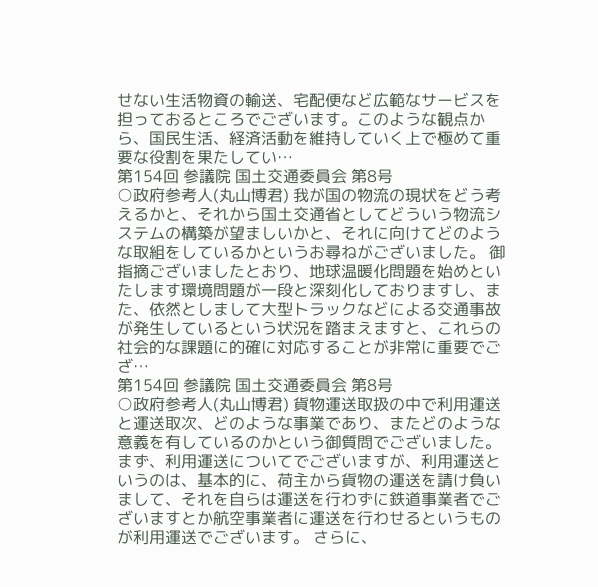せない生活物資の輸送、宅配便など広範なサービスを担っておるところでございます。このような観点から、国民生活、経済活動を維持していく上で極めて重要な役割を果たしてい…
第154回 参議院 国土交通委員会 第8号
○政府参考人(丸山博君) 我が国の物流の現状をどう考えるかと、それから国土交通省としてどういう物流システムの構築が望ましいかと、それに向けてどのような取組をしているかというお尋ねがございました。 御指摘ございましたとおり、地球温暖化問題を始めといたします環境問題が一段と深刻化しておりますし、また、依然としまして大型トラックなどによる交通事故が発生しているという状況を踏まえますと、これらの社会的な課題に的確に対応することが非常に重要でござ…
第154回 参議院 国土交通委員会 第8号
○政府参考人(丸山博君) 貨物運送取扱の中で利用運送と運送取次、どのような事業であり、またどのような意義を有しているのかという御質問でございました。 まず、利用運送についてでございますが、利用運送というのは、基本的に、荷主から貨物の運送を請け負いまして、それを自らは運送を行わずに鉄道事業者でございますとか航空事業者に運送を行わせるというものが利用運送でございます。 さらに、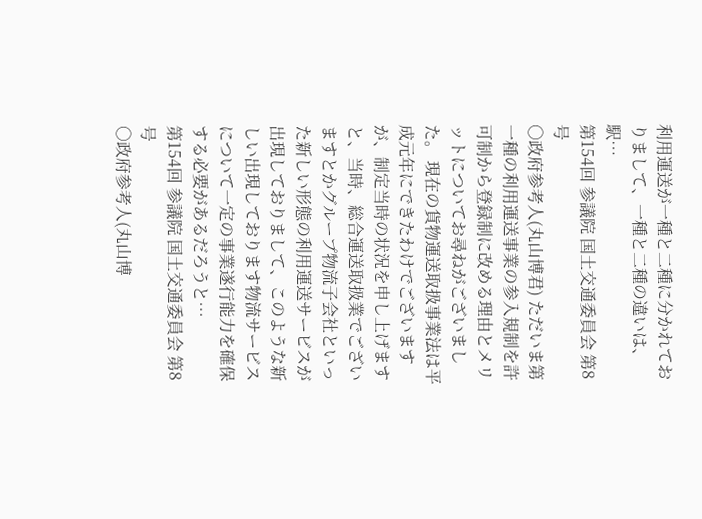利用運送が一種と二種に分かれておりまして、一種と二種の違いは、駅…
第154回 参議院 国土交通委員会 第8号
○政府参考人(丸山博君) ただいま第一種の利用運送事業の参入規制を許可制から登録制に改める理由とメリットについてお尋ねがございました。 現在の貨物運送取扱事業法は平成元年にできたわけでございますが、制定当時の状況を申し上げますと、当時、総合運送取扱業でございますとかグループ物流子会社といった新しい形態の利用運送サービスが出現しておりまして、このような新しい出現しております物流サービスについて一定の事業遂行能力を確保する必要があるだろうと…
第154回 参議院 国土交通委員会 第8号
○政府参考人(丸山博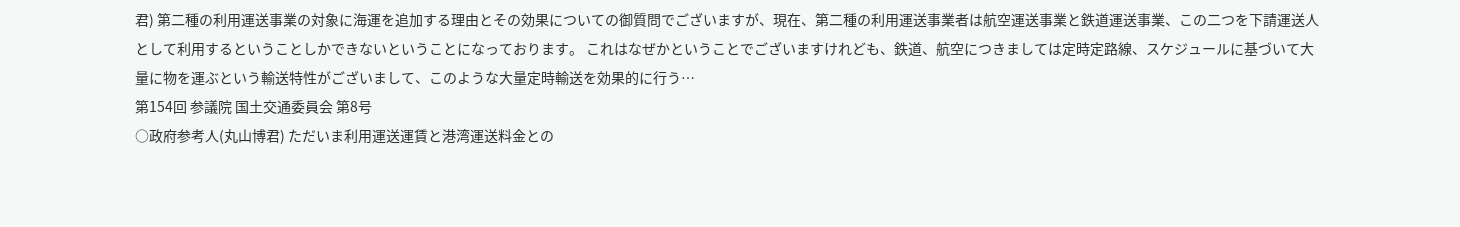君) 第二種の利用運送事業の対象に海運を追加する理由とその効果についての御質問でございますが、現在、第二種の利用運送事業者は航空運送事業と鉄道運送事業、この二つを下請運送人として利用するということしかできないということになっております。 これはなぜかということでございますけれども、鉄道、航空につきましては定時定路線、スケジュールに基づいて大量に物を運ぶという輸送特性がございまして、このような大量定時輸送を効果的に行う…
第154回 参議院 国土交通委員会 第8号
○政府参考人(丸山博君) ただいま利用運送運賃と港湾運送料金との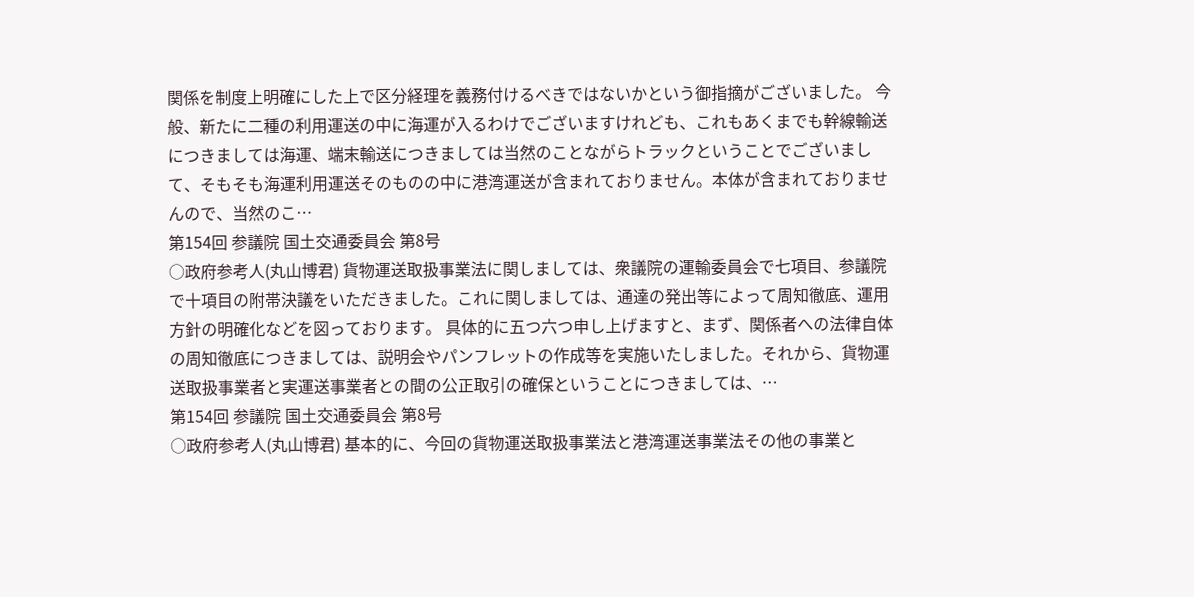関係を制度上明確にした上で区分経理を義務付けるべきではないかという御指摘がございました。 今般、新たに二種の利用運送の中に海運が入るわけでございますけれども、これもあくまでも幹線輸送につきましては海運、端末輸送につきましては当然のことながらトラックということでございまして、そもそも海運利用運送そのものの中に港湾運送が含まれておりません。本体が含まれておりませんので、当然のこ…
第154回 参議院 国土交通委員会 第8号
○政府参考人(丸山博君) 貨物運送取扱事業法に関しましては、衆議院の運輸委員会で七項目、参議院で十項目の附帯決議をいただきました。これに関しましては、通達の発出等によって周知徹底、運用方針の明確化などを図っております。 具体的に五つ六つ申し上げますと、まず、関係者への法律自体の周知徹底につきましては、説明会やパンフレットの作成等を実施いたしました。それから、貨物運送取扱事業者と実運送事業者との間の公正取引の確保ということにつきましては、…
第154回 参議院 国土交通委員会 第8号
○政府参考人(丸山博君) 基本的に、今回の貨物運送取扱事業法と港湾運送事業法その他の事業と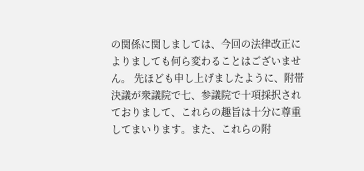の関係に関しましては、今回の法律改正によりましても何ら変わることはございません。 先ほども申し上げましたように、附帯決議が衆議院で七、参議院で十項採択されておりまして、これらの趣旨は十分に尊重してまいります。また、これらの附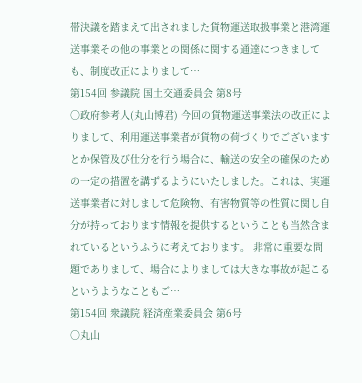帯決議を踏まえて出されました貨物運送取扱事業と港湾運送事業その他の事業との関係に関する通達につきましても、制度改正によりまして…
第154回 参議院 国土交通委員会 第8号
○政府参考人(丸山博君) 今回の貨物運送事業法の改正によりまして、利用運送事業者が貨物の荷づくりでございますとか保管及び仕分を行う場合に、輸送の安全の確保のための一定の措置を講ずるようにいたしました。これは、実運送事業者に対しまして危険物、有害物質等の性質に関し自分が持っております情報を提供するということも当然含まれているというふうに考えております。 非常に重要な問題でありまして、場合によりましては大きな事故が起こるというようなこともご…
第154回 衆議院 経済産業委員会 第6号
○丸山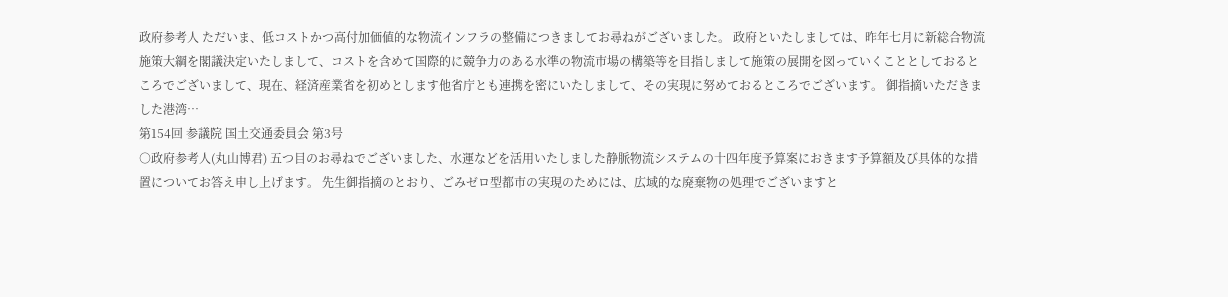政府参考人 ただいま、低コストかつ高付加価値的な物流インフラの整備につきましてお尋ねがございました。 政府といたしましては、昨年七月に新総合物流施策大綱を閣議決定いたしまして、コストを含めて国際的に競争力のある水準の物流市場の構築等を目指しまして施策の展開を図っていくこととしておるところでございまして、現在、経済産業省を初めとします他省庁とも連携を密にいたしまして、その実現に努めておるところでございます。 御指摘いただきました港湾…
第154回 参議院 国土交通委員会 第3号
○政府参考人(丸山博君) 五つ目のお尋ねでございました、水運などを活用いたしました静脈物流システムの十四年度予算案におきます予算額及び具体的な措置についてお答え申し上げます。 先生御指摘のとおり、ごみゼロ型都市の実現のためには、広域的な廃棄物の処理でございますと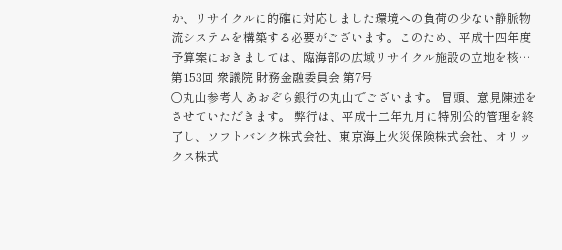か、リサイクルに的確に対応しました環境への負荷の少ない静脈物流システムを構築する必要がございます。このため、平成十四年度予算案におきましては、臨海部の広域リサイクル施設の立地を核…
第153回 衆議院 財務金融委員会 第7号
○丸山参考人 あおぞら銀行の丸山でございます。 冒頭、意見陳述をさせていただきます。 弊行は、平成十二年九月に特別公的管理を終了し、ソフトバンク株式会社、東京海上火災保険株式会社、オリックス株式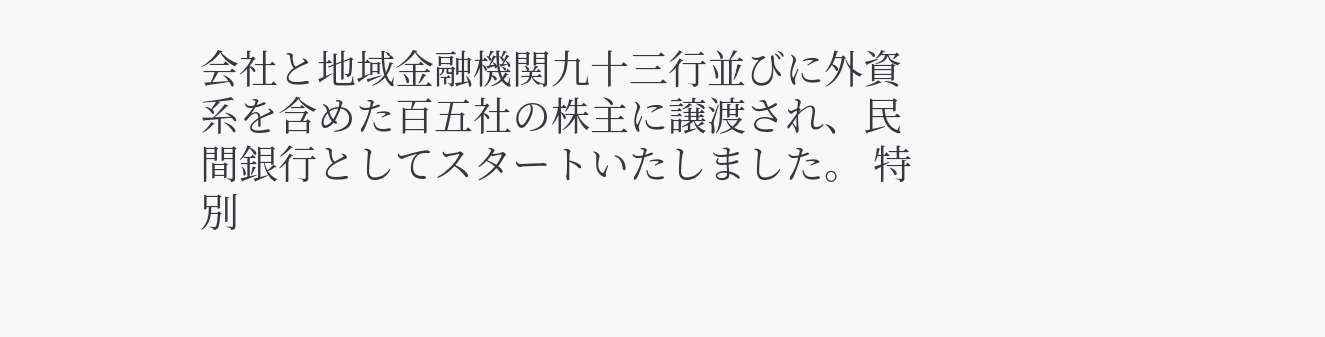会社と地域金融機関九十三行並びに外資系を含めた百五社の株主に譲渡され、民間銀行としてスタートいたしました。 特別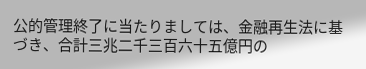公的管理終了に当たりましては、金融再生法に基づき、合計三兆二千三百六十五億円の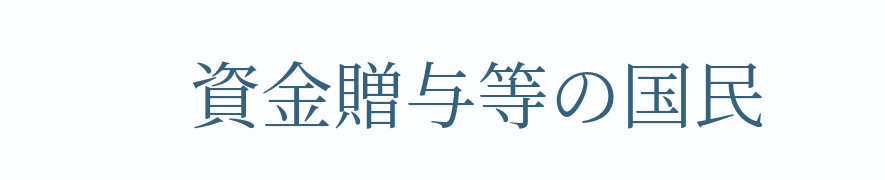資金贈与等の国民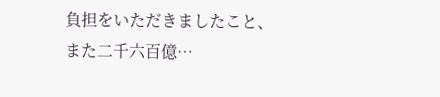負担をいただきましたこと、また二千六百億…